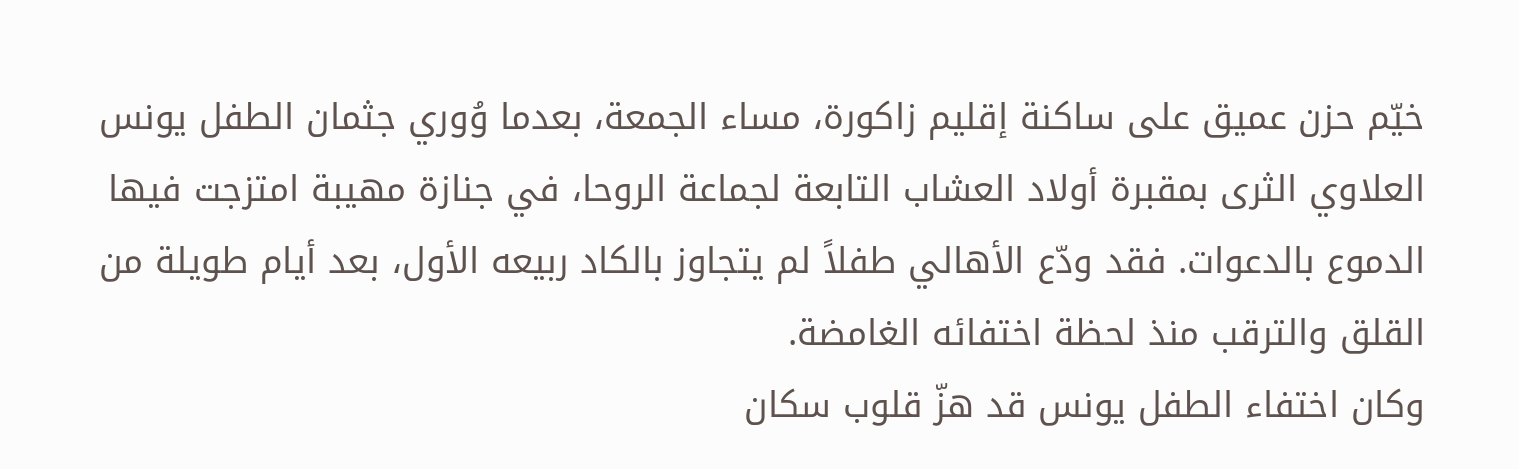خيّم حزن عميق على ساكنة إقليم زاكورة، مساء الجمعة، بعدما وُوري جثمان الطفل يونس العلاوي الثرى بمقبرة أولاد العشاب التابعة لجماعة الروحا، في جنازة مهيبة امتزجت فيها الدموع بالدعوات. فقد ودّع الأهالي طفلاً لم يتجاوز بالكاد ربيعه الأول، بعد أيام طويلة من القلق والترقب منذ لحظة اختفائه الغامضة.
وكان اختفاء الطفل يونس قد هزّ قلوب سكان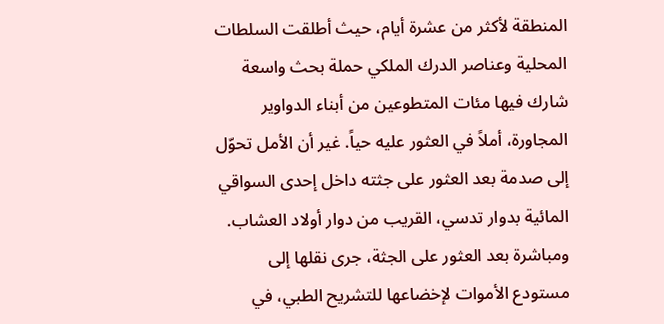المنطقة لأكثر من عشرة أيام، حيث أطلقت السلطات المحلية وعناصر الدرك الملكي حملة بحث واسعة شارك فيها مئات المتطوعين من أبناء الدواوير المجاورة، أملاً في العثور عليه حياً. غير أن الأمل تحوّل إلى صدمة بعد العثور على جثته داخل إحدى السواقي المائية بدوار تدسي، القريب من دوار أولاد العشاب.
ومباشرة بعد العثور على الجثة، جرى نقلها إلى مستودع الأموات لإخضاعها للتشريح الطبي، في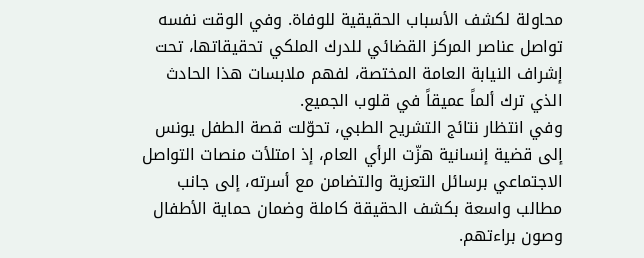محاولة لكشف الأسباب الحقيقية للوفاة. وفي الوقت نفسه تواصل عناصر المركز القضائي للدرك الملكي تحقيقاتها، تحت إشراف النيابة العامة المختصة، لفهم ملابسات هذا الحادث الذي ترك ألماً عميقاً في قلوب الجميع.
وفي انتظار نتائج التشريح الطبي، تحوّلت قصة الطفل يونس إلى قضية إنسانية هزّت الرأي العام، إذ امتلأت منصات التواصل الاجتماعي برسائل التعزية والتضامن مع أسرته، إلى جانب مطالب واسعة بكشف الحقيقة كاملة وضمان حماية الأطفال وصون براءتهم.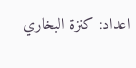اعداد: كنزة البخاري